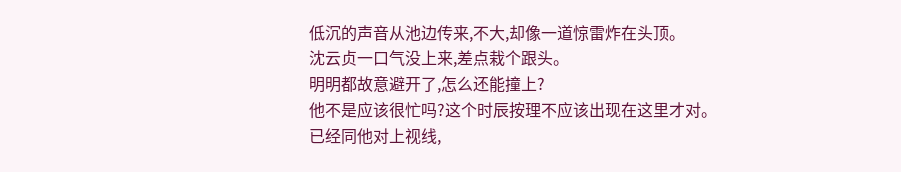低沉的声音从池边传来,不大,却像一道惊雷炸在头顶。
沈云贞一口气没上来,差点栽个跟头。
明明都故意避开了,怎么还能撞上?
他不是应该很忙吗?这个时辰按理不应该出现在这里才对。
已经同他对上视线,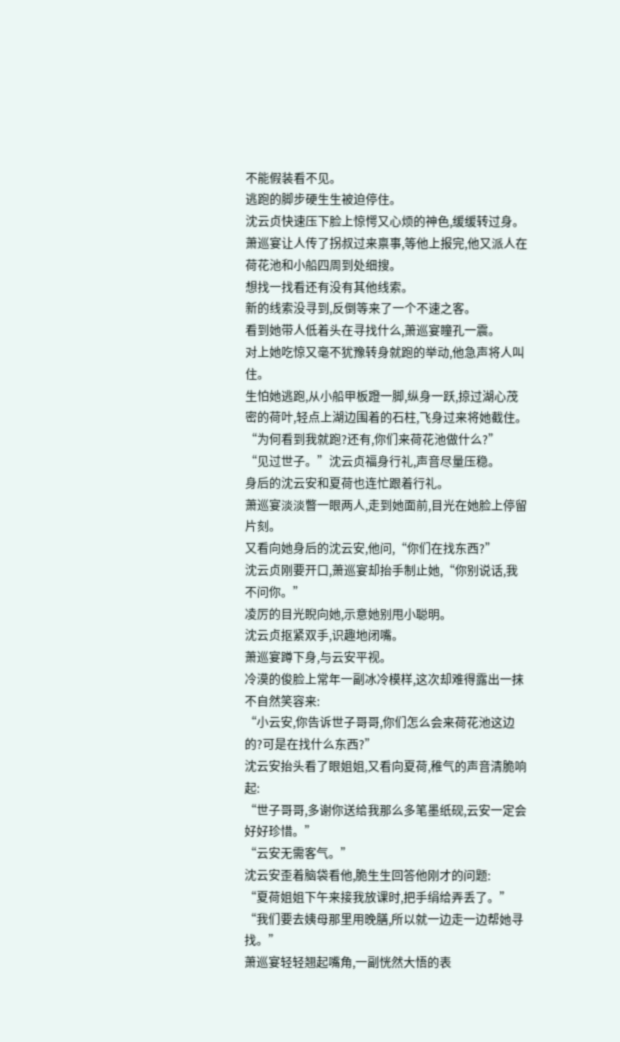不能假装看不见。
逃跑的脚步硬生生被迫停住。
沈云贞快速压下脸上惊愕又心烦的神色,缓缓转过身。
萧巡宴让人传了拐叔过来禀事,等他上报完,他又派人在荷花池和小船四周到处细搜。
想找一找看还有没有其他线索。
新的线索没寻到,反倒等来了一个不速之客。
看到她带人低着头在寻找什么,萧巡宴瞳孔一震。
对上她吃惊又毫不犹豫转身就跑的举动,他急声将人叫住。
生怕她逃跑,从小船甲板蹬一脚,纵身一跃,掠过湖心茂密的荷叶,轻点上湖边围着的石柱,飞身过来将她截住。
“为何看到我就跑?还有,你们来荷花池做什么?”
“见过世子。”沈云贞福身行礼,声音尽量压稳。
身后的沈云安和夏荷也连忙跟着行礼。
萧巡宴淡淡瞥一眼两人,走到她面前,目光在她脸上停留片刻。
又看向她身后的沈云安,他问,“你们在找东西?”
沈云贞刚要开口,萧巡宴却抬手制止她,“你别说话,我不问你。”
凌厉的目光睨向她,示意她别甩小聪明。
沈云贞抠紧双手,识趣地闭嘴。
萧巡宴蹲下身,与云安平视。
冷漠的俊脸上常年一副冰冷模样,这次却难得露出一抹不自然笑容来:
“小云安,你告诉世子哥哥,你们怎么会来荷花池这边的?可是在找什么东西?”
沈云安抬头看了眼姐姐,又看向夏荷,稚气的声音清脆响起:
“世子哥哥,多谢你送给我那么多笔墨纸砚,云安一定会好好珍惜。”
“云安无需客气。”
沈云安歪着脑袋看他,脆生生回答他刚才的问题:
“夏荷姐姐下午来接我放课时,把手绢给弄丢了。”
“我们要去姨母那里用晚膳,所以就一边走一边帮她寻找。”
萧巡宴轻轻翘起嘴角,一副恍然大悟的表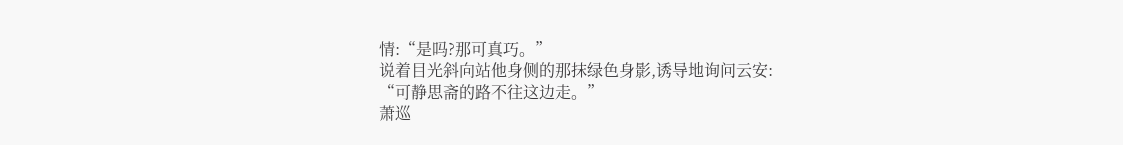情:“是吗?那可真巧。”
说着目光斜向站他身侧的那抹绿色身影,诱导地询问云安:
“可静思斋的路不往这边走。”
萧巡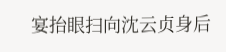宴抬眼扫向沈云贞身后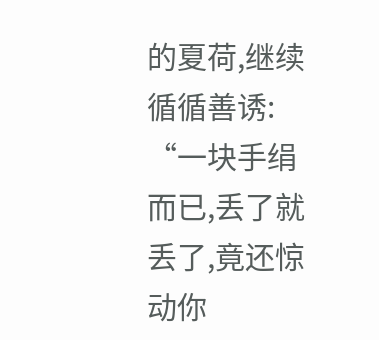的夏荷,继续循循善诱:
“一块手绢而已,丢了就丢了,竟还惊动你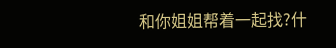和你姐姐帮着一起找?什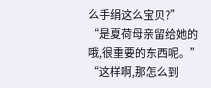么手绢这么宝贝?”
“是夏荷母亲留给她的哦,很重要的东西呢。”
“这样啊,那怎么到